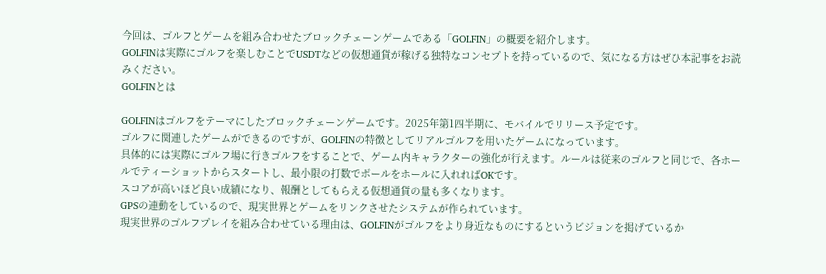今回は、ゴルフとゲームを組み合わせたブロックチェーンゲームである「GOLFIN」の概要を紹介します。
GOLFINは実際にゴルフを楽しむことでUSDTなどの仮想通貨が稼げる独特なコンセプトを持っているので、気になる方はぜひ本記事をお読みください。
GOLFINとは

GOLFINはゴルフをテーマにしたブロックチェーンゲームです。2025年第1四半期に、モバイルでリリース予定です。
ゴルフに関連したゲームができるのですが、GOLFINの特徴としてリアルゴルフを用いたゲームになっています。
具体的には実際にゴルフ場に行きゴルフをすることで、ゲーム内キャラクターの強化が行えます。ルールは従来のゴルフと同じで、各ホールでティーショットからスタートし、最小限の打数でボールをホールに入れればOKです。
スコアが高いほど良い成績になり、報酬としてもらえる仮想通貨の量も多くなります。
GPSの連動をしているので、現実世界とゲームをリンクさせたシステムが作られています。
現実世界のゴルフプレイを組み合わせている理由は、GOLFINがゴルフをより身近なものにするというビジョンを掲げているか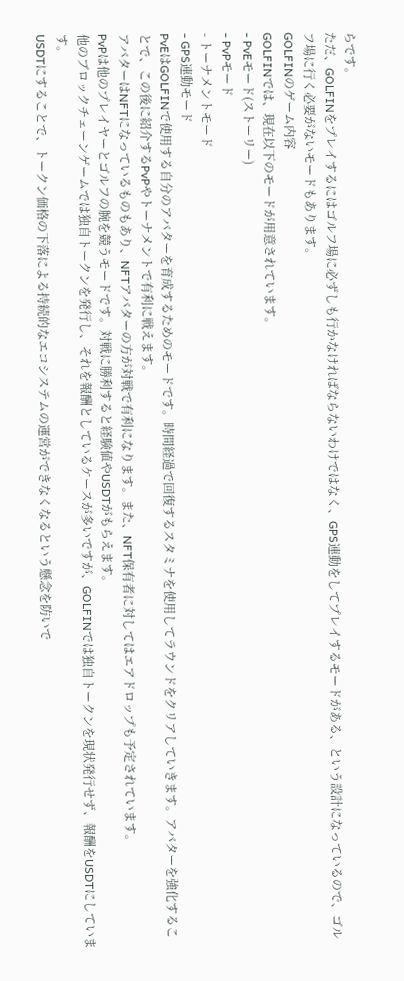らです。
ただ、GOLFINをプレイするにはゴルフ場に必ずしも行かなければならないわけではなく、GPS連動をしてプレイするモードがある、という設計になっているので、ゴルフ場に行く必要がないモードもあります。
GOLFINのゲーム内容
GOLFINでは、現在以下のモードが用意されています。
- PvEモード(ストーリー)
- PvPモード
- トーナメントモード
- GPS連動モード
PvEはGOLFINで使用する自分のアバターを育成するためのモードです。時間経過で回復するスタミナを使用してラウンドをクリアしていきます。アバターを強化することで、この後に紹介するPvPやトーナメントで有利に戦えます。
アバターはNFTになっているものもあり、NFTアバターの方が対戦で有利になります。また、NFT保有者に対してはエアドロップも予定されています。
PvPは他のプレイヤーとゴルフの腕を競うモードです。対戦に勝利すると経験値やUSDTがもらえます。
他のブロックチェーンゲームでは独自トークンを発行し、それを報酬としているケースが多いですが、GOLFINでは独自トークンを現状発行せず、報酬をUSDTにしています。
USDTにすることで、トークン価格の下落による持続的なエコシステムの運営ができなくなるという懸念を防いで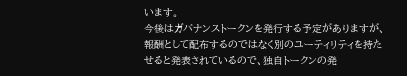います。
今後はガバナンストークンを発行する予定がありますが、報酬として配布するのではなく別のユーティリティを持たせると発表されているので、独自トークンの発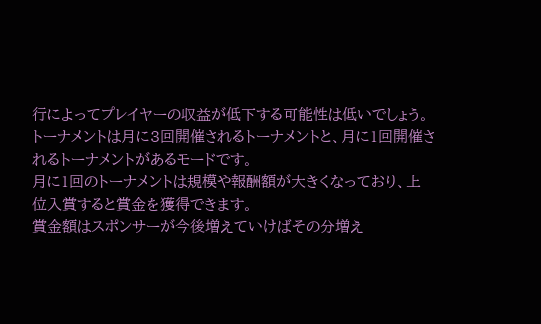行によってプレイヤーの収益が低下する可能性は低いでしょう。
トーナメントは月に3回開催されるトーナメントと、月に1回開催されるトーナメントがあるモードです。
月に1回のトーナメントは規模や報酬額が大きくなっており、上位入賞すると賞金を獲得できます。
賞金額はスポンサーが今後増えていけばその分増え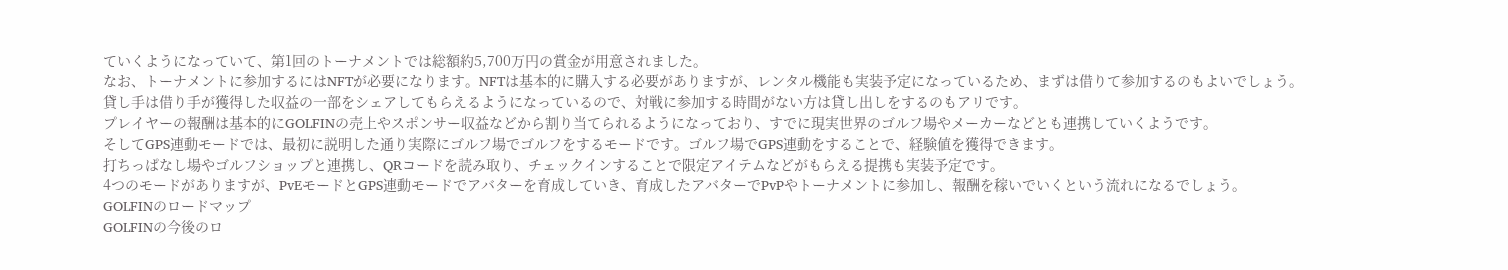ていくようになっていて、第1回のトーナメントでは総額約5,700万円の賞金が用意されました。
なお、トーナメントに参加するにはNFTが必要になります。NFTは基本的に購入する必要がありますが、レンタル機能も実装予定になっているため、まずは借りて参加するのもよいでしょう。
貸し手は借り手が獲得した収益の一部をシェアしてもらえるようになっているので、対戦に参加する時間がない方は貸し出しをするのもアリです。
プレイヤーの報酬は基本的にGOLFINの売上やスポンサー収益などから割り当てられるようになっており、すでに現実世界のゴルフ場やメーカーなどとも連携していくようです。
そしてGPS連動モードでは、最初に説明した通り実際にゴルフ場でゴルフをするモードです。ゴルフ場でGPS連動をすることで、経験値を獲得できます。
打ちっぱなし場やゴルフショップと連携し、QRコードを読み取り、チェックインすることで限定アイテムなどがもらえる提携も実装予定です。
4つのモードがありますが、PvEモードとGPS連動モードでアバターを育成していき、育成したアバターでPvPやトーナメントに参加し、報酬を稼いでいくという流れになるでしょう。
GOLFINのロードマップ
GOLFINの今後のロ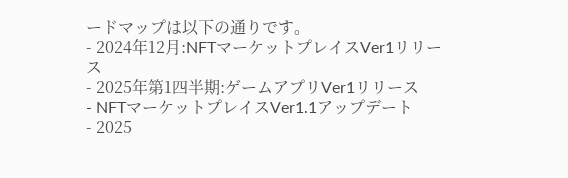ードマップは以下の通りです。
- 2024年12月:NFTマーケットプレイスVer1リリース
- 2025年第1四半期:ゲームアプリVer1リリース
- NFTマーケットプレイスVer1.1アップデート
- 2025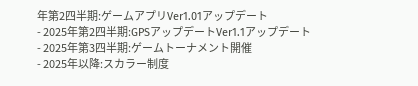年第2四半期:ゲームアプリVer1.01アップデート
- 2025年第2四半期:GPSアップデートVer1.1アップデート
- 2025年第3四半期:ゲームトーナメント開催
- 2025年以降:スカラー制度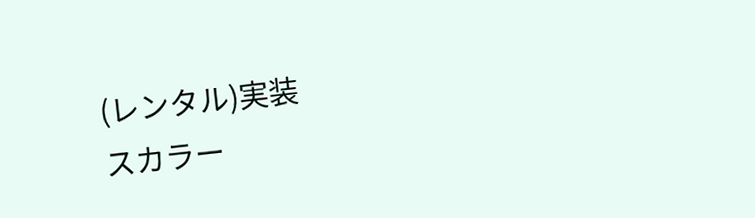(レンタル)実装
スカラー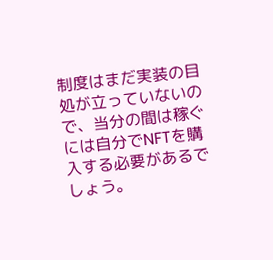制度はまだ実装の目処が立っていないので、当分の間は稼ぐには自分でNFTを購入する必要があるでしょう。